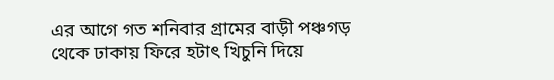এর আগে গত শনিবার গ্রামের বাড়ী পঞ্চগড় থেকে ঢাকায় ফিরে হটাৎ খিচুনি দিয়ে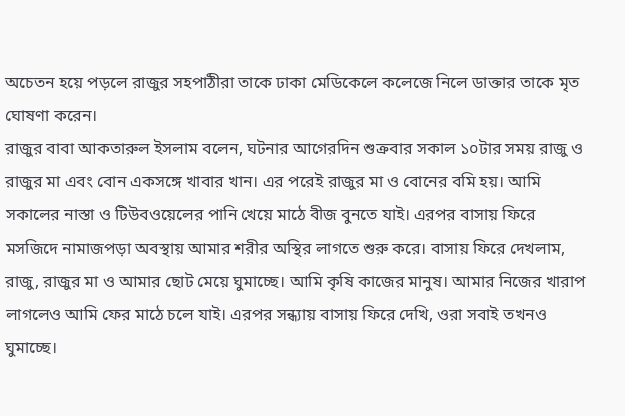অচেতন হয়ে পড়লে রাজুর সহপাঠীরা তাকে ঢাকা মেডিকেলে কলেজে নিলে ডাক্তার তাকে মৃত ঘোষণা করেন।
রাজুর বাবা আকতারুল ইসলাম বলেন, ঘটনার আগেরদিন শুক্রবার সকাল ১০টার সময় রাজু ও রাজুর মা এবং বোন একসঙ্গে খাবার খান। এর পরেই রাজুর মা ও বোনের বমি হয়। আমি সকালের নাস্তা ও টিউবওয়েলের পানি খেয়ে মাঠে বীজ বুনতে যাই। এরপর বাসায় ফিরে মসজিদে নামাজপড়া অবস্থায় আমার শরীর অস্থির লাগতে শুরু করে। বাসায় ফিরে দেখলাম, রাজু, রাজুর মা ও আমার ছোট মেয়ে ঘুমাচ্ছে। আমি কৃষি কাজের মানুষ। আমার নিজের খারাপ লাগলেও আমি ফের মাঠে চলে যাই। এরপর সন্ধ্যায় বাসায় ফিরে দেখি, ওরা সবাই তখনও ঘুমাচ্ছে।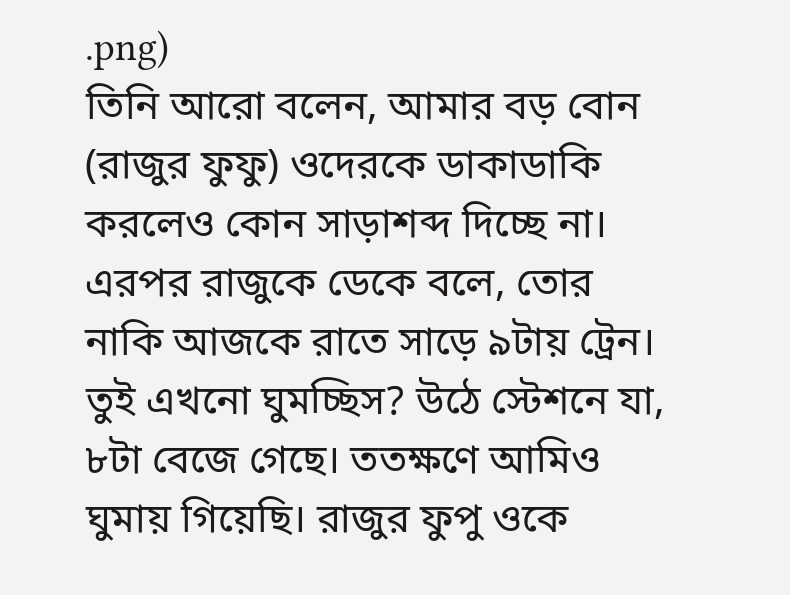.png)
তিনি আরো বলেন, আমার বড় বোন (রাজুর ফুফু) ওদেরকে ডাকাডাকি করলেও কোন সাড়াশব্দ দিচ্ছে না। এরপর রাজুকে ডেকে বলে, তোর নাকি আজকে রাতে সাড়ে ৯টায় ট্রেন। তুই এখনো ঘুমচ্ছিস? উঠে স্টেশনে যা, ৮টা বেজে গেছে। ততক্ষণে আমিও ঘুমায় গিয়েছি। রাজুর ফুপু ওকে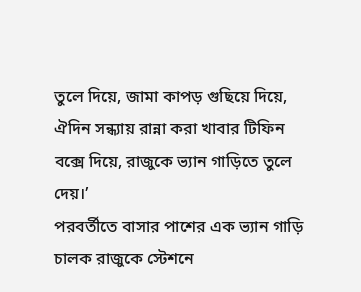তুলে দিয়ে, জামা কাপড় গুছিয়ে দিয়ে, ঐদিন সন্ধ্যায় রান্না করা খাবার টিফিন বক্সে দিয়ে, রাজুকে ভ্যান গাড়িতে তুলে দেয়।’
পরবর্তীতে বাসার পাশের এক ভ্যান গাড়ি চালক রাজুকে স্টেশনে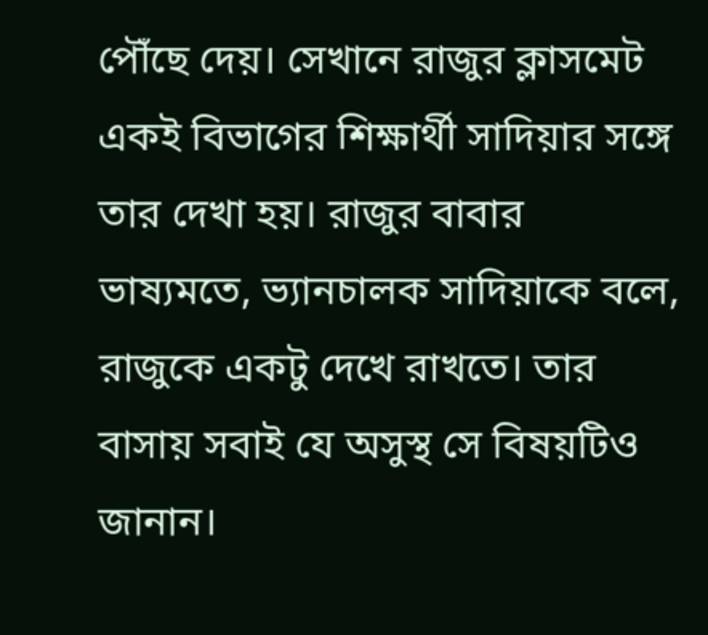পৌঁছে দেয়। সেখানে রাজুর ক্লাসমেট একই বিভাগের শিক্ষার্থী সাদিয়ার সঙ্গে তার দেখা হয়। রাজুর বাবার ভাষ্যমতে, ভ্যানচালক সাদিয়াকে বলে, রাজুকে একটু দেখে রাখতে। তার বাসায় সবাই যে অসুস্থ সে বিষয়টিও জানান।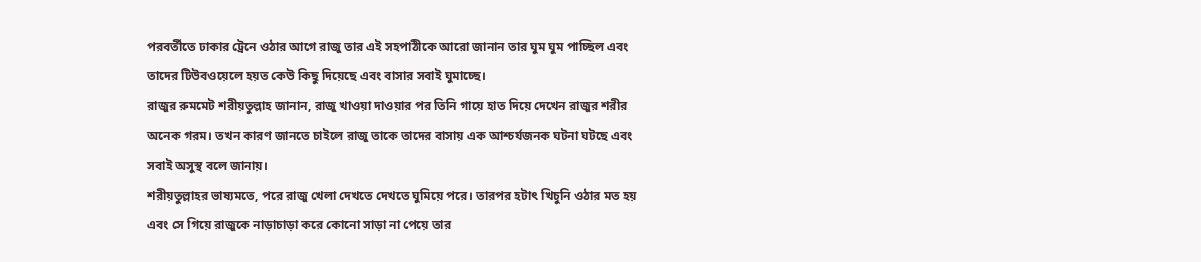পরবর্তীতে ঢাকার ট্রেনে ওঠার আগে রাজু তার এই সহপাঠীকে আরো জানান তার ঘুম ঘুম পাচ্ছিল এবং তাদের টিউবওয়েলে হয়ত কেউ কিছু দিয়েছে এবং বাসার সবাই ঘুমাচ্ছে।
রাজুর রুমমেট শরীয়তুল্লাহ জানান, রাজু খাওয়া দাওয়ার পর তিনি গায়ে হাত দিয়ে দেখেন রাজুর শরীর অনেক গরম। তখন কারণ জানতে চাইলে রাজু তাকে তাদের বাসায় এক আশ্চর্যজনক ঘটনা ঘটছে এবং সবাই অসুস্থ বলে জানায়।
শরীয়তুল্লাহর ভাষ্যমতে, পরে রাজু খেলা দেখতে দেখতে ঘুমিয়ে পরে। তারপর হটাৎ খিচুনি ওঠার মত হয় এবং সে গিয়ে রাজুকে নাড়াচাড়া করে কোনো সাড়া না পেয়ে তার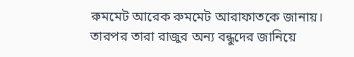রুমমেট আরেক রুমমেট আরাফাতকে জানায়। তারপর তারা রাজুর অন্য বন্ধুদের জানিয়ে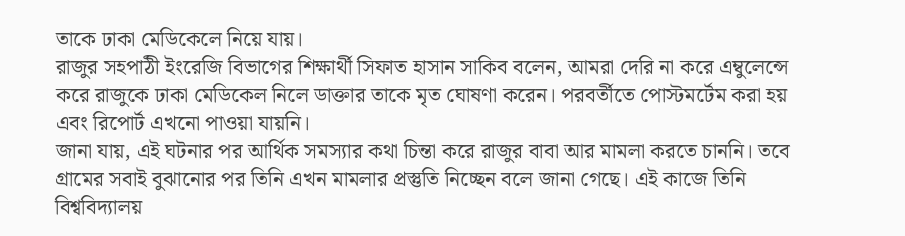তাকে ঢাকা মেডিকেলে নিয়ে যায়।
রাজুর সহপাঠী ইংরেজি বিভাগের শিক্ষার্থী সিফাত হাসান সাকিব বলেন, আমরা দেরি না করে এম্বুলেন্সে করে রাজুকে ঢাকা মেডিকেল নিলে ডাক্তার তাকে মৃত ঘোষণা করেন। পরবর্তীতে পোস্টমর্টেম করা হয় এবং রিপোর্ট এখনো পাওয়া যায়নি।
জানা যায়, এই ঘটনার পর আর্থিক সমস্যার কথা চিন্তা করে রাজুর বাবা আর মামলা করতে চাননি। তবে গ্রামের সবাই বুঝানোর পর তিনি এখন মামলার প্রস্তুতি নিচ্ছেন বলে জানা গেছে। এই কাজে তিনি বিশ্ববিদ্যালয়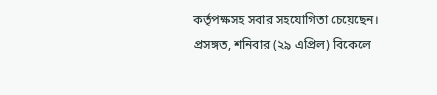কর্তৃপক্ষসহ সবার সহযোগিতা চেয়েছেন।
প্রসঙ্গত, শনিবার (২৯ এপ্রিল) বিকেলে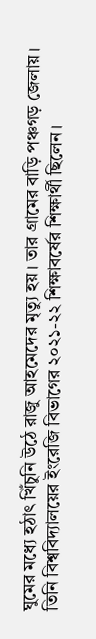ঘুমের মধ্যে হঠাৎ খিঁচুনি উঠে রাজু আহমেদের মৃত্যু হয়। তার গ্রামের বাড়ি পঞ্চগড় জেলায়। তিনি বিশ্ববিদ্যালয়ের ইংরেজি বিভাগের ২০২১-২২ শিক্ষাবর্ষের শিক্ষার্থী ছিলেন।